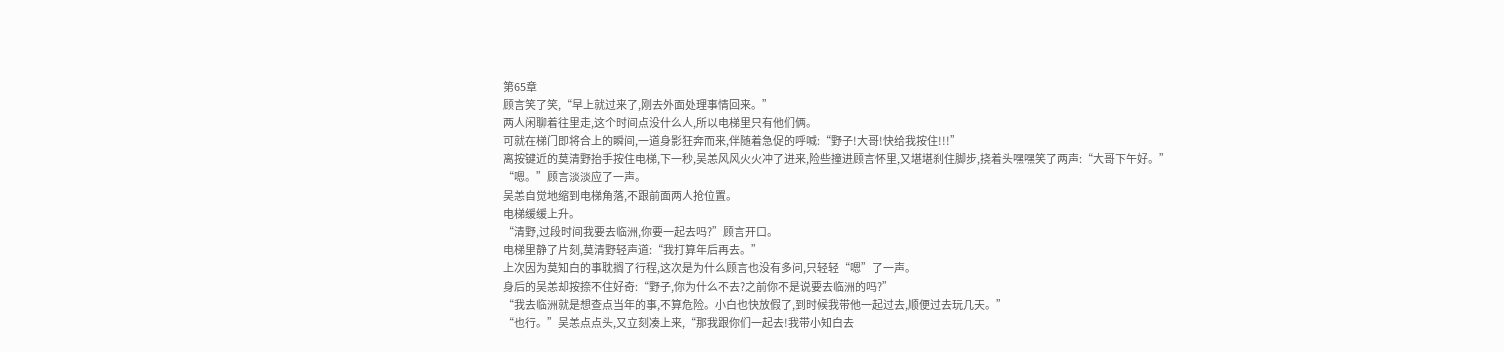第65章
顾言笑了笑,“早上就过来了,刚去外面处理事情回来。”
两人闲聊着往里走,这个时间点没什么人,所以电梯里只有他们俩。
可就在梯门即将合上的瞬间,一道身影狂奔而来,伴随着急促的呼喊:“野子!大哥!快给我按住!!!”
离按键近的莫清野抬手按住电梯,下一秒,吴恙风风火火冲了进来,险些撞进顾言怀里,又堪堪刹住脚步,挠着头嘿嘿笑了两声:“大哥下午好。”
“嗯。”顾言淡淡应了一声。
吴恙自觉地缩到电梯角落,不跟前面两人抢位置。
电梯缓缓上升。
“清野,过段时间我要去临洲,你要一起去吗?”顾言开口。
电梯里静了片刻,莫清野轻声道:“我打算年后再去。”
上次因为莫知白的事耽搁了行程,这次是为什么顾言也没有多问,只轻轻“嗯”了一声。
身后的吴恙却按捺不住好奇:“野子,你为什么不去?之前你不是说要去临洲的吗?”
“我去临洲就是想查点当年的事,不算危险。小白也快放假了,到时候我带他一起过去,顺便过去玩几天。”
“也行。”吴恙点点头,又立刻凑上来,“那我跟你们一起去!我带小知白去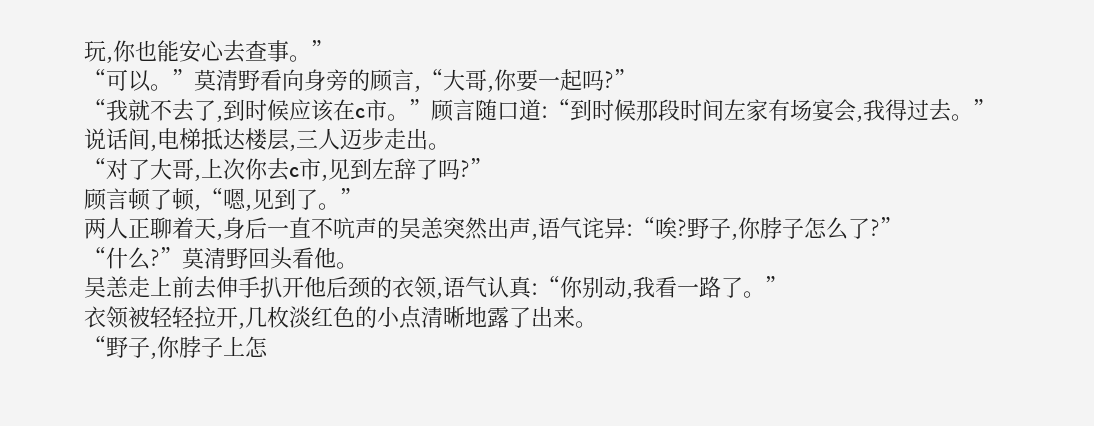玩,你也能安心去查事。”
“可以。”莫清野看向身旁的顾言,“大哥,你要一起吗?”
“我就不去了,到时候应该在c市。”顾言随口道:“到时候那段时间左家有场宴会,我得过去。”
说话间,电梯抵达楼层,三人迈步走出。
“对了大哥,上次你去c市,见到左辞了吗?”
顾言顿了顿,“嗯,见到了。”
两人正聊着天,身后一直不吭声的吴恙突然出声,语气诧异:“唉?野子,你脖子怎么了?”
“什么?”莫清野回头看他。
吴恙走上前去伸手扒开他后颈的衣领,语气认真:“你别动,我看一路了。”
衣领被轻轻拉开,几枚淡红色的小点清晰地露了出来。
“野子,你脖子上怎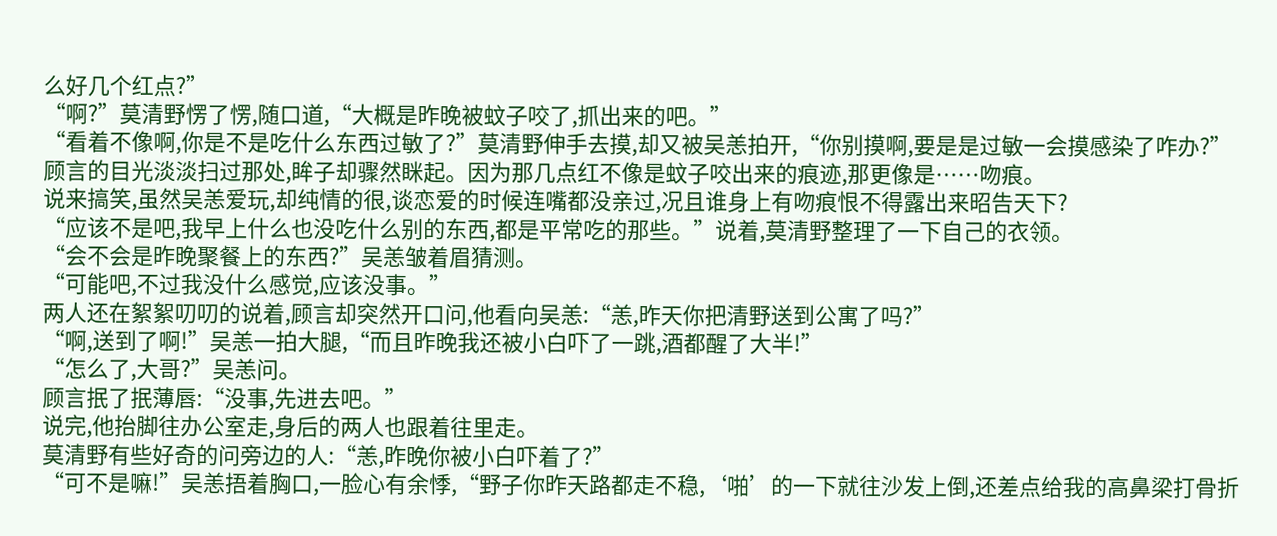么好几个红点?”
“啊?”莫清野愣了愣,随口道,“大概是昨晚被蚊子咬了,抓出来的吧。”
“看着不像啊,你是不是吃什么东西过敏了?”莫清野伸手去摸,却又被吴恙拍开,“你别摸啊,要是是过敏一会摸感染了咋办?”
顾言的目光淡淡扫过那处,眸子却骤然眯起。因为那几点红不像是蚊子咬出来的痕迹,那更像是……吻痕。
说来搞笑,虽然吴恙爱玩,却纯情的很,谈恋爱的时候连嘴都没亲过,况且谁身上有吻痕恨不得露出来昭告天下?
“应该不是吧,我早上什么也没吃什么别的东西,都是平常吃的那些。”说着,莫清野整理了一下自己的衣领。
“会不会是昨晚聚餐上的东西?”吴恙皱着眉猜测。
“可能吧,不过我没什么感觉,应该没事。”
两人还在絮絮叨叨的说着,顾言却突然开口问,他看向吴恙:“恙,昨天你把清野送到公寓了吗?”
“啊,送到了啊!”吴恙一拍大腿,“而且昨晚我还被小白吓了一跳,酒都醒了大半!”
“怎么了,大哥?”吴恙问。
顾言抿了抿薄唇:“没事,先进去吧。”
说完,他抬脚往办公室走,身后的两人也跟着往里走。
莫清野有些好奇的问旁边的人:“恙,昨晚你被小白吓着了?”
“可不是嘛!”吴恙捂着胸口,一脸心有余悸,“野子你昨天路都走不稳,‘啪’的一下就往沙发上倒,还差点给我的高鼻梁打骨折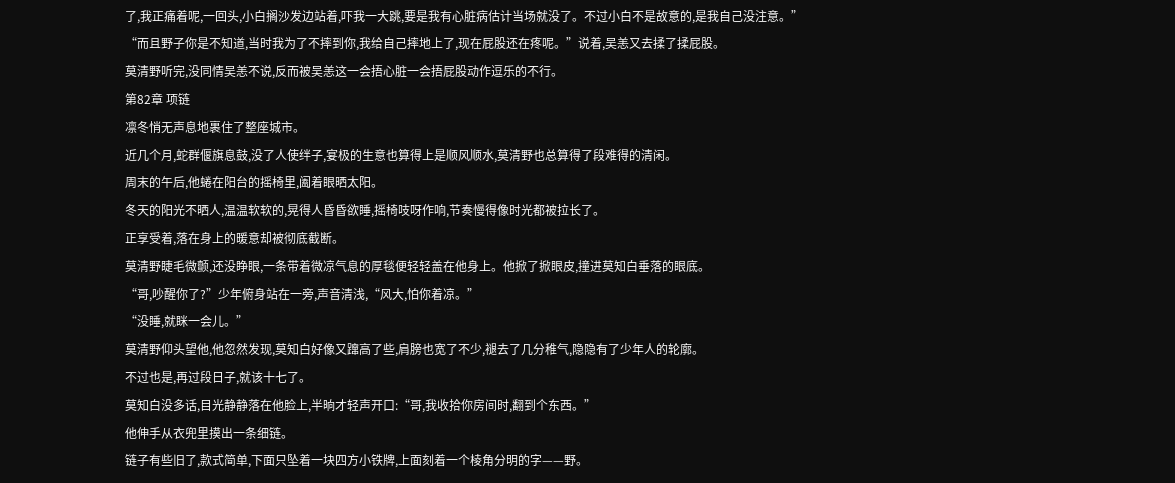了,我正痛着呢,一回头,小白搁沙发边站着,吓我一大跳,要是我有心脏病估计当场就没了。不过小白不是故意的,是我自己没注意。”
“而且野子你是不知道,当时我为了不摔到你,我给自己摔地上了,现在屁股还在疼呢。”说着,吴恙又去揉了揉屁股。
莫清野听完,没同情吴恙不说,反而被吴恙这一会捂心脏一会捂屁股动作逗乐的不行。
第82章 项链
凛冬悄无声息地裹住了整座城市。
近几个月,蛇群偃旗息鼓,没了人使绊子,宴极的生意也算得上是顺风顺水,莫清野也总算得了段难得的清闲。
周末的午后,他蜷在阳台的摇椅里,阖着眼晒太阳。
冬天的阳光不晒人,温温软软的,晃得人昏昏欲睡,摇椅吱呀作响,节奏慢得像时光都被拉长了。
正享受着,落在身上的暖意却被彻底截断。
莫清野睫毛微颤,还没睁眼,一条带着微凉气息的厚毯便轻轻盖在他身上。他掀了掀眼皮,撞进莫知白垂落的眼底。
“哥,吵醒你了?”少年俯身站在一旁,声音清浅,“风大,怕你着凉。”
“没睡,就眯一会儿。”
莫清野仰头望他,他忽然发现,莫知白好像又蹿高了些,肩膀也宽了不少,褪去了几分稚气,隐隐有了少年人的轮廓。
不过也是,再过段日子,就该十七了。
莫知白没多话,目光静静落在他脸上,半晌才轻声开口:“哥,我收拾你房间时,翻到个东西。”
他伸手从衣兜里摸出一条细链。
链子有些旧了,款式简单,下面只坠着一块四方小铁牌,上面刻着一个棱角分明的字——野。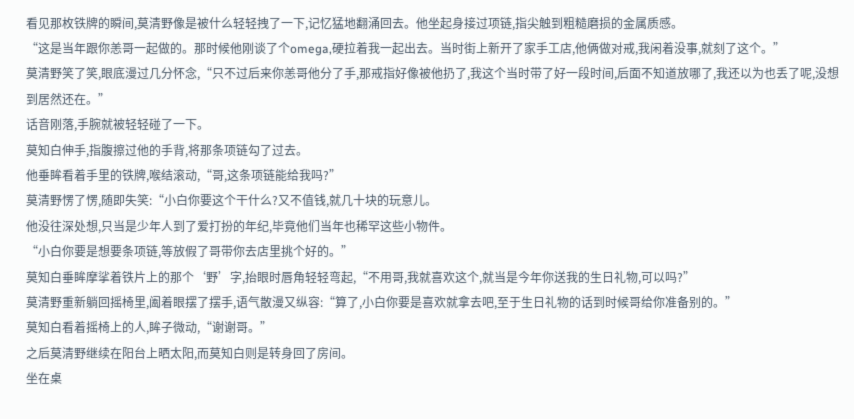看见那枚铁牌的瞬间,莫清野像是被什么轻轻拽了一下,记忆猛地翻涌回去。他坐起身接过项链,指尖触到粗糙磨损的金属质感。
“这是当年跟你恙哥一起做的。那时候他刚谈了个omega,硬拉着我一起出去。当时街上新开了家手工店,他俩做对戒,我闲着没事,就刻了这个。”
莫清野笑了笑,眼底漫过几分怀念,“只不过后来你恙哥他分了手,那戒指好像被他扔了,我这个当时带了好一段时间,后面不知道放哪了,我还以为也丢了呢,没想到居然还在。”
话音刚落,手腕就被轻轻碰了一下。
莫知白伸手,指腹擦过他的手背,将那条项链勾了过去。
他垂眸看着手里的铁牌,喉结滚动,“哥,这条项链能给我吗?”
莫清野愣了愣,随即失笑:“小白你要这个干什么?又不值钱,就几十块的玩意儿。
他没往深处想,只当是少年人到了爱打扮的年纪,毕竟他们当年也稀罕这些小物件。
“小白你要是想要条项链,等放假了哥带你去店里挑个好的。”
莫知白垂眸摩挲着铁片上的那个‘野’字,抬眼时唇角轻轻弯起,“不用哥,我就喜欢这个,就当是今年你送我的生日礼物,可以吗?”
莫清野重新躺回摇椅里,阖着眼摆了摆手,语气散漫又纵容:“算了,小白你要是喜欢就拿去吧,至于生日礼物的话到时候哥给你准备别的。”
莫知白看着摇椅上的人,眸子微动,“谢谢哥。”
之后莫清野继续在阳台上晒太阳,而莫知白则是转身回了房间。
坐在桌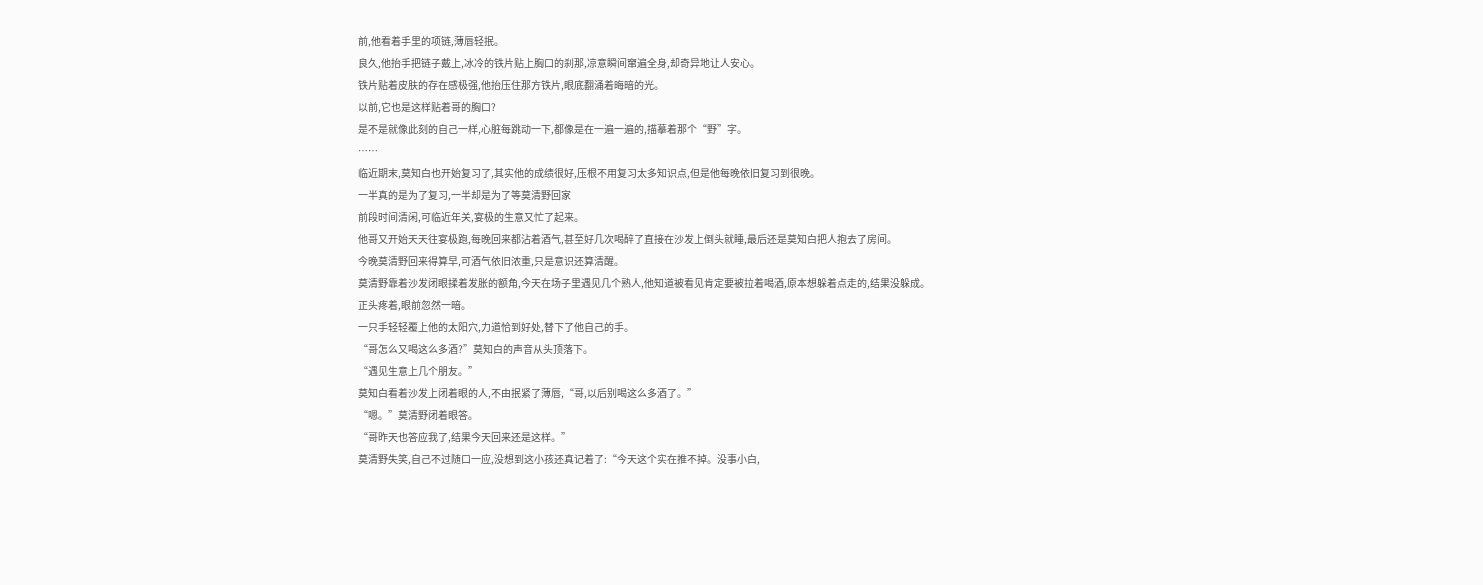前,他看着手里的项链,薄唇轻抿。
良久,他抬手把链子戴上,冰冷的铁片贴上胸口的刹那,凉意瞬间窜遍全身,却奇异地让人安心。
铁片贴着皮肤的存在感极强,他抬压住那方铁片,眼底翻涌着晦暗的光。
以前,它也是这样贴着哥的胸口?
是不是就像此刻的自己一样,心脏每跳动一下,都像是在一遍一遍的,描摹着那个“野”字。
……
临近期末,莫知白也开始复习了,其实他的成绩很好,压根不用复习太多知识点,但是他每晚依旧复习到很晚。
一半真的是为了复习,一半却是为了等莫清野回家
前段时间清闲,可临近年关,宴极的生意又忙了起来。
他哥又开始天天往宴极跑,每晚回来都沾着酒气,甚至好几次喝醉了直接在沙发上倒头就睡,最后还是莫知白把人抱去了房间。
今晚莫清野回来得算早,可酒气依旧浓重,只是意识还算清醒。
莫清野靠着沙发闭眼揉着发胀的额角,今天在场子里遇见几个熟人,他知道被看见肯定要被拉着喝酒,原本想躲着点走的,结果没躲成。
正头疼着,眼前忽然一暗。
一只手轻轻覆上他的太阳穴,力道恰到好处,替下了他自己的手。
“哥怎么又喝这么多酒?”莫知白的声音从头顶落下。
“遇见生意上几个朋友。”
莫知白看着沙发上闭着眼的人,不由抿紧了薄唇,“哥,以后别喝这么多酒了。”
“嗯。”莫清野闭着眼答。
“哥昨天也答应我了,结果今天回来还是这样。”
莫清野失笑,自己不过随口一应,没想到这小孩还真记着了:“今天这个实在推不掉。没事小白,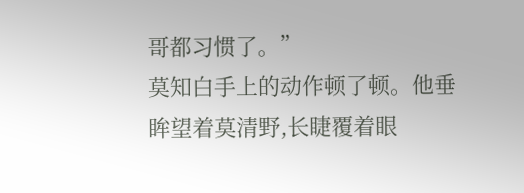哥都习惯了。”
莫知白手上的动作顿了顿。他垂眸望着莫清野,长睫覆着眼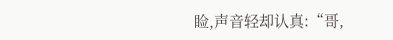睑,声音轻却认真:“哥,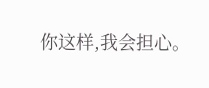你这样,我会担心。